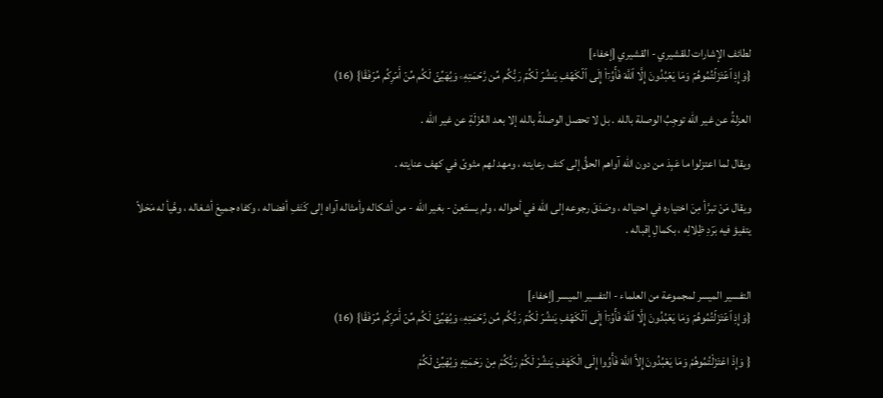لطائف الإشارات للقشيري - القشيري [إخفاء]
{وَإِذِ ٱعۡتَزَلۡتُمُوهُمۡ وَمَا يَعۡبُدُونَ إِلَّا ٱللَّهَ فَأۡوُۥٓاْ إِلَى ٱلۡكَهۡفِ يَنشُرۡ لَكُمۡ رَبُّكُم مِّن رَّحۡمَتِهِۦ وَيُهَيِّئۡ لَكُم مِّنۡ أَمۡرِكُم مِّرۡفَقٗا} (16)

العزلةُ عن غير الله توجِبُ الوصلة بالله . بل لا تحصل الوصلةُ بالله إلا بعد العُزْلَةِ عن غير الله .

ويقال لما اعتزلوا ما عَبِدَ من دون الله آواهم الحقُّ إلى كنف رعايته ، ومهد لهم مثوىً في كهف عنايته .

ويقال مَنْ تبرَّأ مِنَ اختياره في احتياله ، وصَدَقَ رجوعه إلى الله في أحواله ، ولم يستَعِنْ - بغير الله - من أشكاله وأمثاله آواه إلى كَنَفِ أفضاله ، وكفاه جميعَ أشغاله ، وهَّيأ له مَحَلاً يتفيؤ فيه بَرْدِ ظِلالِه ، بكمالِ إقباله .


التفسير الميسر لمجموعة من العلماء - التفسير الميسر [إخفاء]
{وَإِذِ ٱعۡتَزَلۡتُمُوهُمۡ وَمَا يَعۡبُدُونَ إِلَّا ٱللَّهَ فَأۡوُۥٓاْ إِلَى ٱلۡكَهۡفِ يَنشُرۡ لَكُمۡ رَبُّكُم مِّن رَّحۡمَتِهِۦ وَيُهَيِّئۡ لَكُم مِّنۡ أَمۡرِكُم مِّرۡفَقٗا} (16)

{ وَإِذْ اعْتَزَلْتُمُوهُمْ وَمَا يَعْبُدُونَ إِلاَّ اللَّهَ فَأْوُوا إِلَى الْكَهْفِ يَنشُرْ لَكُمْ رَبُّكُمْ مِنْ رَحْمَتِهِ وَيُهَيِّئْ لَكُمْ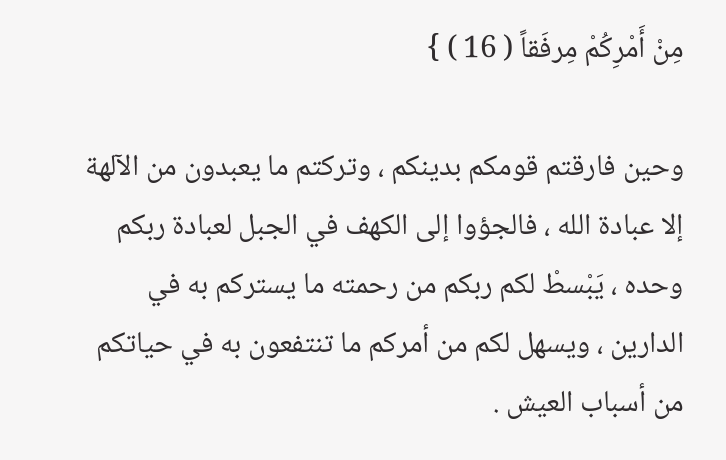مِنْ أَمْرِكُمْ مِرفَقاً ( 16 ) }

وحين فارقتم قومكم بدينكم ، وتركتم ما يعبدون من الآلهة إلا عبادة الله ، فالجؤوا إلى الكهف في الجبل لعبادة ربكم وحده ، يَبْسطْ لكم ربكم من رحمته ما يستركم به في الدارين ، ويسهل لكم من أمركم ما تنتفعون به في حياتكم من أسباب العيش .